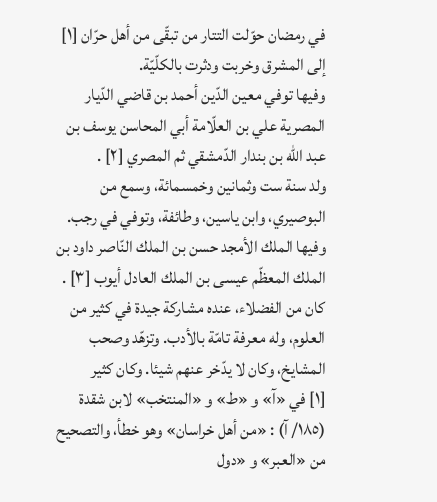في رمضان حوّلت التتار من تبقّى من أهل حرّان [١] إلى المشرق وخربت ودثرت بالكلّيّة.
وفيها توفي معين الدّين أحمد بن قاضي الدّيار المصرية علي بن العلّامة أبي المحاسن يوسف بن عبد الله بن بندار الدّمشقي ثم المصري [٢] .
ولد سنة ست وثمانين وخمسمائة، وسمع من البوصيري، وابن ياسين، وطائفة، وتوفي في رجب.
وفيها الملك الأمجد حسن بن الملك النّاصر داود بن الملك المعظّم عيسى بن الملك العادل أيوب [٣] .
كان من الفضلاء، عنده مشاركة جيدة في كثير من العلوم، وله معرفة تامّة بالأدب. وتزهّد وصحب المشايخ، وكان لا يدّخر عنهم شيئا. وكان كثير
[١] في «آ» و «ط» و «المنتخب» لابن شقدة (١٨٥/ آ) : «من أهل خراسان» وهو خطأ، والتصحيح من «العبر» و «دول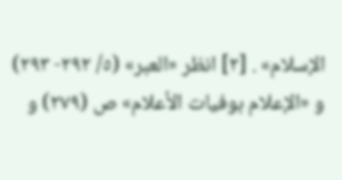الإسلام» . [٢] انظر «العبر» (٥/ ٢٩٢- ٢٩٣) و «الإعلام بوفيات الأعلام» ص (٢٧٩) و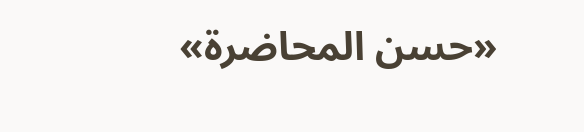«حسن المحاضرة»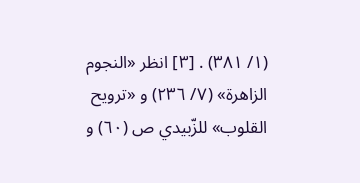(١/ ٣٨١) . [٣] انظر «النجوم الزاهرة» (٧/ ٢٣٦) و «ترويح القلوب» للزّبيدي ص (٦٠) و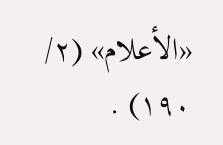«الأعلام» (٢/ ١٩٠) .